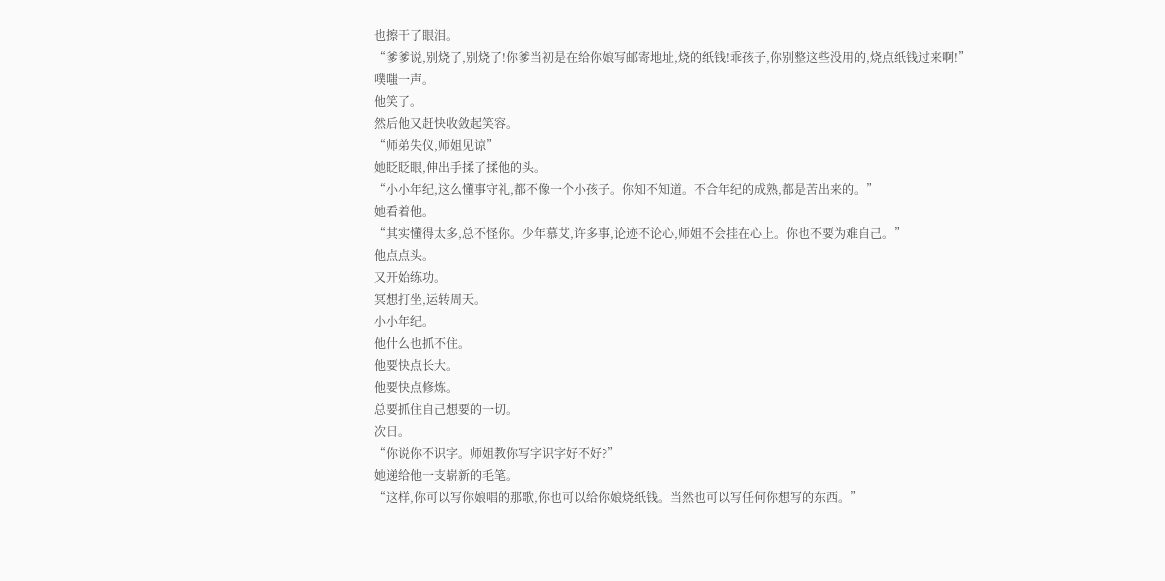也擦干了眼泪。
“爹爹说,别烧了,别烧了!你爹当初是在给你娘写邮寄地址,烧的纸钱!乖孩子,你别整这些没用的,烧点纸钱过来啊!”
噗嗤一声。
他笑了。
然后他又赶快收敛起笑容。
“师弟失仪,师姐见谅”
她眨眨眼,伸出手揉了揉他的头。
“小小年纪,这么懂事守礼,都不像一个小孩子。你知不知道。不合年纪的成熟,都是苦出来的。”
她看着他。
“其实懂得太多,总不怪你。少年慕艾,许多事,论迹不论心,师姐不会挂在心上。你也不要为难自己。”
他点点头。
又开始练功。
冥想打坐,运转周天。
小小年纪。
他什么也抓不住。
他要快点长大。
他要快点修炼。
总要抓住自己想要的一切。
次日。
“你说你不识字。师姐教你写字识字好不好?”
她递给他一支崭新的毛笔。
“这样,你可以写你娘唱的那歌,你也可以给你娘烧纸钱。当然也可以写任何你想写的东西。”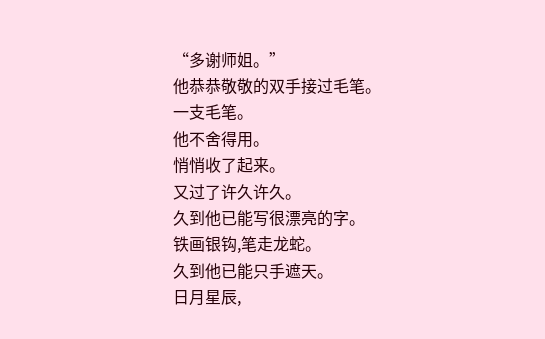“多谢师姐。”
他恭恭敬敬的双手接过毛笔。
一支毛笔。
他不舍得用。
悄悄收了起来。
又过了许久许久。
久到他已能写很漂亮的字。
铁画银钩,笔走龙蛇。
久到他已能只手遮天。
日月星辰,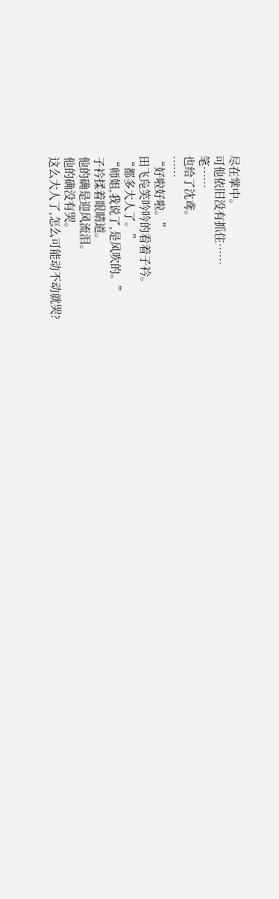尽在掌中。
可他依旧没有抓住……
笔……
也给了沈鸢。
……
“好啦好啦。”
田飞凫笑吟吟的看着子衿。
“都多大人了。”
“师姐,我说了,是风吹的。”
子衿揉着眼睛道。
他的确是迎风流泪。
他的确没有哭。
这么大人了,怎么可能动不动就哭?